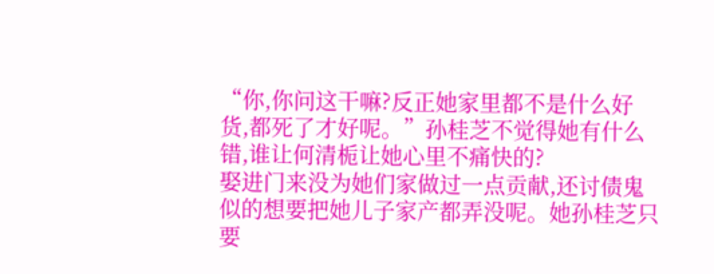“你,你问这干嘛?反正她家里都不是什么好货,都死了才好呢。”孙桂芝不觉得她有什么错,谁让何清栀让她心里不痛快的?
娶进门来没为她们家做过一点贡献,还讨债鬼似的想要把她儿子家产都弄没呢。她孙桂芝只要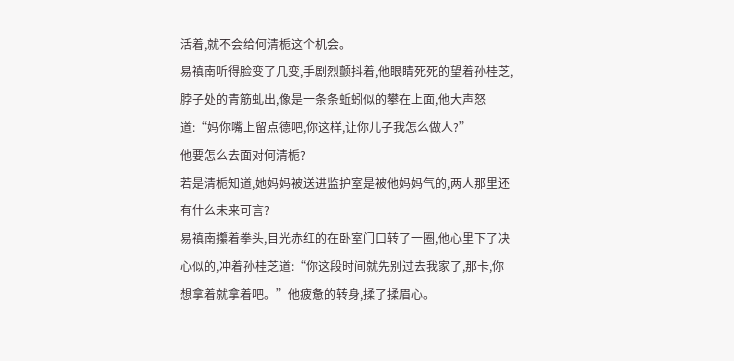活着,就不会给何清栀这个机会。
易禛南听得脸变了几变,手剧烈颤抖着,他眼睛死死的望着孙桂芝,脖子处的青筋虬出,像是一条条蚯蚓似的攀在上面,他大声怒道:“妈你嘴上留点德吧,你这样,让你儿子我怎么做人?”
他要怎么去面对何清栀?
若是清栀知道,她妈妈被送进监护室是被他妈妈气的,两人那里还有什么未来可言?
易禛南攥着拳头,目光赤红的在卧室门口转了一圈,他心里下了决心似的,冲着孙桂芝道:“你这段时间就先别过去我家了,那卡,你想拿着就拿着吧。”他疲惫的转身,揉了揉眉心。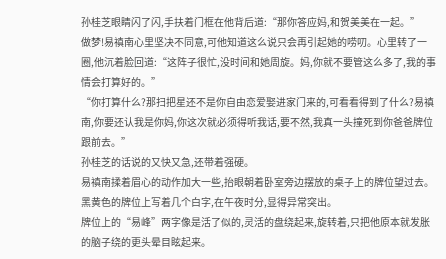孙桂芝眼睛闪了闪,手扶着门框在他背后道:“那你答应妈,和贺美美在一起。”
做梦!易禛南心里坚决不同意,可他知道这么说只会再引起她的唠叨。心里转了一圈,他沉着脸回道:“这阵子很忙,没时间和她周旋。妈,你就不要管这么多了,我的事情会打算好的。”
“你打算什么?那扫把星还不是你自由恋爱娶进家门来的,可看看得到了什么?易禛南,你要还认我是你妈,你这次就必须得听我话,要不然,我真一头撞死到你爸爸牌位跟前去。”
孙桂芝的话说的又快又急,还带着强硬。
易禛南揉着眉心的动作加大一些,抬眼朝着卧室旁边摆放的桌子上的牌位望过去。
黑黄色的牌位上写着几个白字,在午夜时分,显得异常突出。
牌位上的“易峰”两字像是活了似的,灵活的盘绕起来,旋转着,只把他原本就发胀的脑子绕的更头晕目眩起来。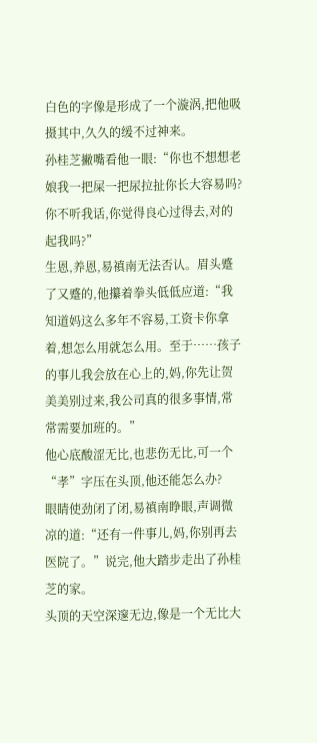白色的字像是形成了一个漩涡,把他吸摄其中,久久的缓不过神来。
孙桂芝撇嘴看他一眼:“你也不想想老娘我一把屎一把尿拉扯你长大容易吗?你不听我话,你觉得良心过得去,对的起我吗?”
生恩,养恩,易禛南无法否认。眉头蹙了又蹙的,他攥着拳头低低应道:“我知道妈这么多年不容易,工资卡你拿着,想怎么用就怎么用。至于……孩子的事儿我会放在心上的,妈,你先让贺美美别过来,我公司真的很多事情,常常需要加班的。”
他心底酸涩无比,也悲伤无比,可一个“孝”字压在头顶,他还能怎么办?
眼睛使劲闭了闭,易禛南睁眼,声调微凉的道:“还有一件事儿,妈,你别再去医院了。”说完,他大踏步走出了孙桂芝的家。
头顶的天空深邃无边,像是一个无比大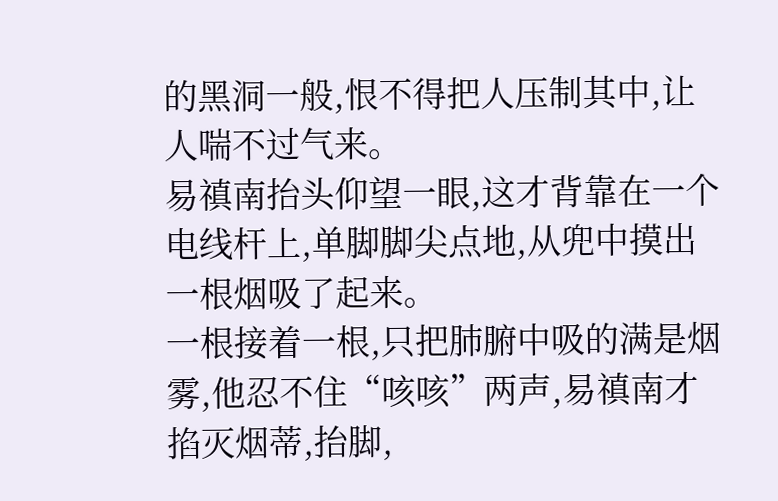的黑洞一般,恨不得把人压制其中,让人喘不过气来。
易禛南抬头仰望一眼,这才背靠在一个电线杆上,单脚脚尖点地,从兜中摸出一根烟吸了起来。
一根接着一根,只把肺腑中吸的满是烟雾,他忍不住“咳咳”两声,易禛南才掐灭烟蒂,抬脚,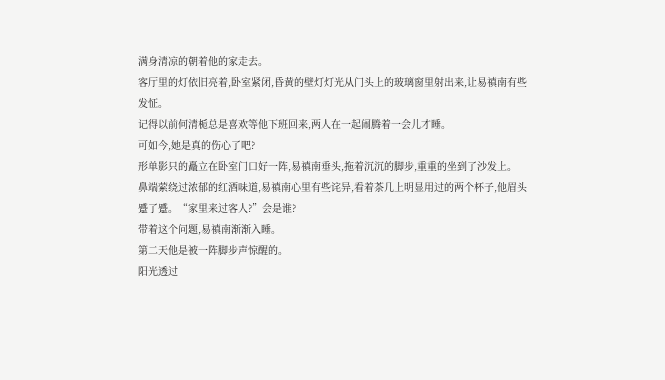满身清凉的朝着他的家走去。
客厅里的灯依旧亮着,卧室紧闭,昏黄的壁灯灯光从门头上的玻璃窗里射出来,让易禛南有些发怔。
记得以前何清栀总是喜欢等他下班回来,两人在一起闹腾着一会儿才睡。
可如今,她是真的伤心了吧?
形单影只的矗立在卧室门口好一阵,易禛南垂头,拖着沉沉的脚步,重重的坐到了沙发上。
鼻端萦绕过浓郁的红酒味道,易禛南心里有些诧异,看着茶几上明显用过的两个杯子,他眉头蹙了蹙。“家里来过客人?”会是谁?
带着这个问题,易禛南渐渐入睡。
第二天他是被一阵脚步声惊醒的。
阳光透过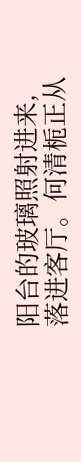阳台的玻璃照射进来,落进客厅。何清栀正从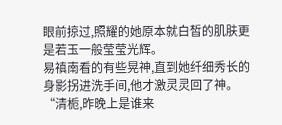眼前掠过,照耀的她原本就白皙的肌肤更是若玉一般莹莹光辉。
易禛南看的有些晃神,直到她纤细秀长的身影拐进洗手间,他才激灵灵回了神。
“清栀,昨晚上是谁来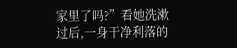家里了吗?”看她洗漱过后,一身干净利落的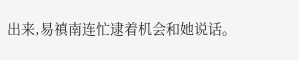出来,易禛南连忙逮着机会和她说话。